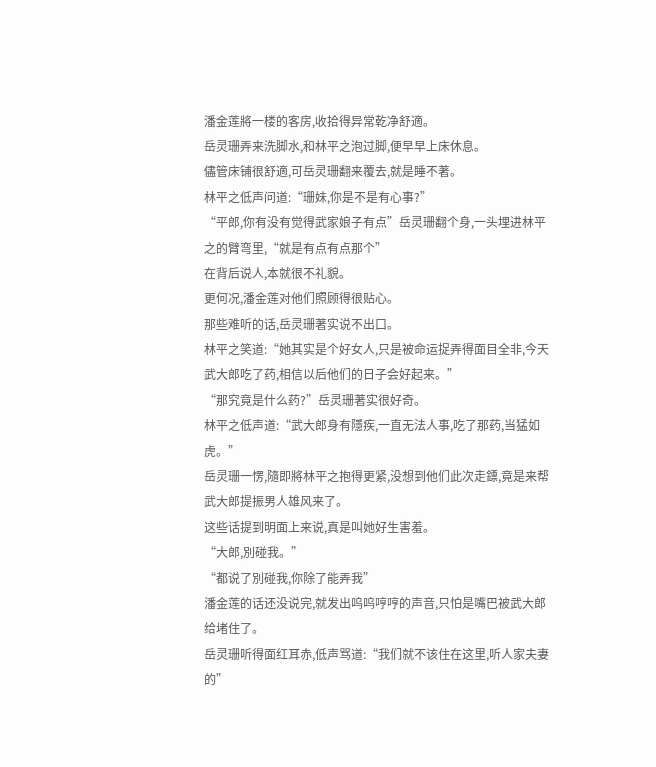潘金莲將一楼的客房,收拾得异常乾净舒適。
岳灵珊弄来洗脚水,和林平之泡过脚,便早早上床休息。
儘管床铺很舒適,可岳灵珊翻来覆去,就是睡不著。
林平之低声问道:“珊妹,你是不是有心事?”
“平郎,你有没有觉得武家娘子有点”岳灵珊翻个身,一头埋进林平之的臂弯里,“就是有点有点那个”
在背后说人,本就很不礼貌。
更何况,潘金莲对他们照顾得很贴心。
那些难听的话,岳灵珊著实说不出口。
林平之笑道:“她其实是个好女人,只是被命运捉弄得面目全非,今天武大郎吃了药,相信以后他们的日子会好起来。”
“那究竟是什么药?”岳灵珊著实很好奇。
林平之低声道:“武大郎身有隱疾,一直无法人事,吃了那药,当猛如虎。”
岳灵珊一愣,隨即將林平之抱得更紧,没想到他们此次走鏢,竟是来帮武大郎提振男人雄风来了。
这些话提到明面上来说,真是叫她好生害羞。
“大郎,別碰我。”
“都说了別碰我,你除了能弄我”
潘金莲的话还没说完,就发出呜呜哼哼的声音,只怕是嘴巴被武大郎给堵住了。
岳灵珊听得面红耳赤,低声骂道:“我们就不该住在这里,听人家夫妻的”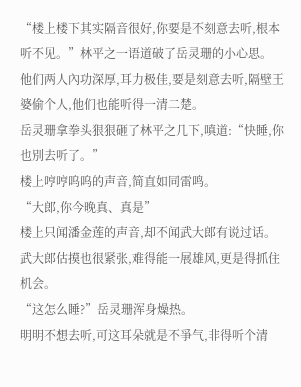“楼上楼下其实隔音很好,你要是不刻意去听,根本听不见。”林平之一语道破了岳灵珊的小心思。
他们两人內功深厚,耳力极佳,要是刻意去听,隔壁王婆偷个人,他们也能听得一清二楚。
岳灵珊拿拳头狠狠砸了林平之几下,嗔道:“快睡,你也別去听了。”
楼上哼哼呜呜的声音,简直如同雷鸣。
“大郎,你今晚真、真是”
楼上只闻潘金莲的声音,却不闻武大郎有说过话。
武大郎估摸也很紧张,难得能一展雄风,更是得抓住机会。
“这怎么睡?”岳灵珊浑身燥热。
明明不想去听,可这耳朵就是不爭气,非得听个清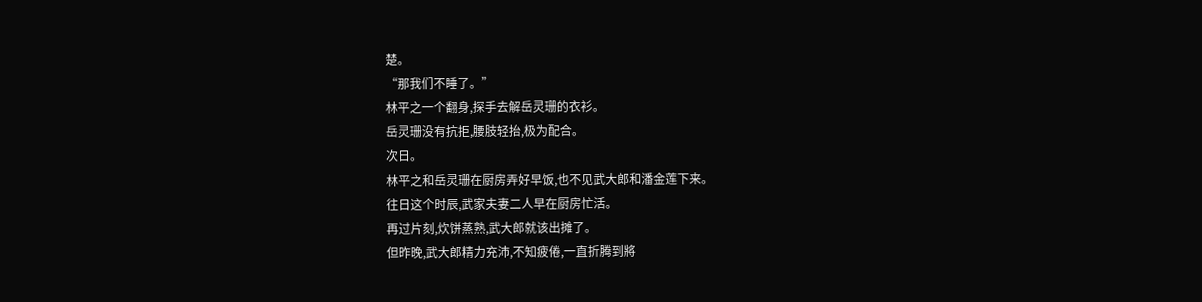楚。
“那我们不睡了。”
林平之一个翻身,探手去解岳灵珊的衣衫。
岳灵珊没有抗拒,腰肢轻抬,极为配合。
次日。
林平之和岳灵珊在厨房弄好早饭,也不见武大郎和潘金莲下来。
往日这个时辰,武家夫妻二人早在厨房忙活。
再过片刻,炊饼蒸熟,武大郎就该出摊了。
但昨晚,武大郎精力充沛,不知疲倦,一直折腾到將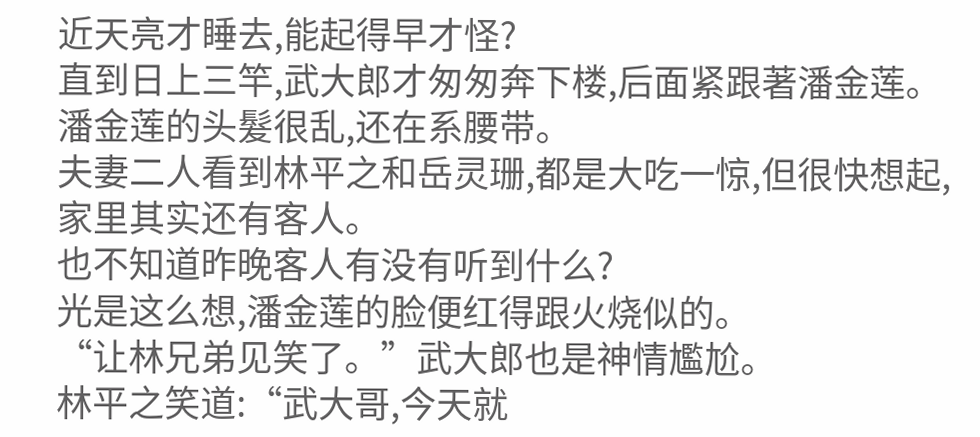近天亮才睡去,能起得早才怪?
直到日上三竿,武大郎才匆匆奔下楼,后面紧跟著潘金莲。
潘金莲的头髮很乱,还在系腰带。
夫妻二人看到林平之和岳灵珊,都是大吃一惊,但很快想起,家里其实还有客人。
也不知道昨晚客人有没有听到什么?
光是这么想,潘金莲的脸便红得跟火烧似的。
“让林兄弟见笑了。”武大郎也是神情尷尬。
林平之笑道:“武大哥,今天就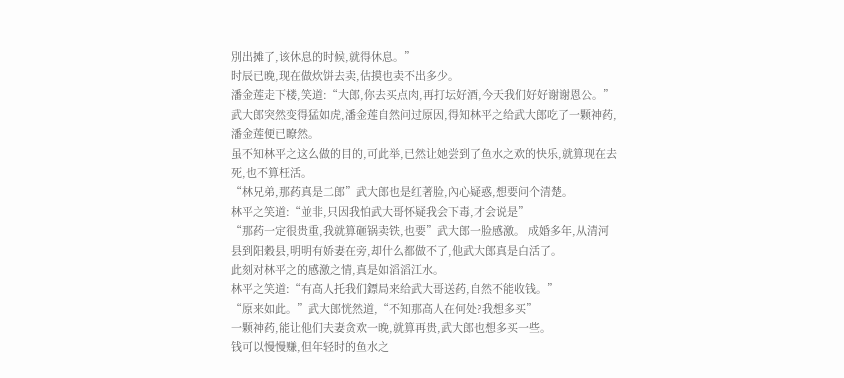別出摊了,该休息的时候,就得休息。”
时辰已晚,现在做炊饼去卖,估摸也卖不出多少。
潘金莲走下楼,笑道:“大郎,你去买点肉,再打坛好酒,今天我们好好谢谢恩公。”
武大郎突然变得猛如虎,潘金莲自然问过原因,得知林平之给武大郎吃了一颗神药,潘金莲便已瞭然。
虽不知林平之这么做的目的,可此举,已然让她尝到了鱼水之欢的快乐,就算现在去死,也不算枉活。
“林兄弟,那药真是二郎”武大郎也是红著脸,內心疑惑,想要问个清楚。
林平之笑道:“並非,只因我怕武大哥怀疑我会下毒,才会说是”
“那药一定很贵重,我就算砸锅卖铁,也要”武大郎一脸感激。 成婚多年,从清河县到阳穀县,明明有娇妻在旁,却什么都做不了,他武大郎真是白活了。
此刻对林平之的感激之情,真是如滔滔江水。
林平之笑道:“有高人托我们鏢局来给武大哥送药,自然不能收钱。”
“原来如此。”武大郎恍然道,“不知那高人在何处?我想多买”
一颗神药,能让他们夫妻贪欢一晚,就算再贵,武大郎也想多买一些。
钱可以慢慢赚,但年轻时的鱼水之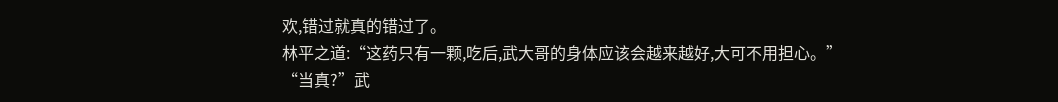欢,错过就真的错过了。
林平之道:“这药只有一颗,吃后,武大哥的身体应该会越来越好,大可不用担心。”
“当真?”武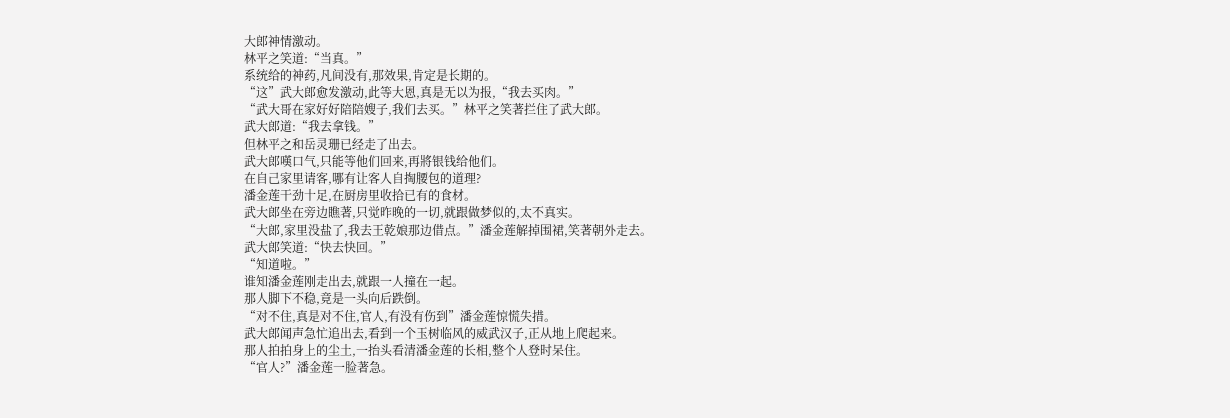大郎神情激动。
林平之笑道:“当真。”
系统给的神药,凡间没有,那效果,肯定是长期的。
“这”武大郎愈发激动,此等大恩,真是无以为报,“我去买肉。”
“武大哥在家好好陪陪嫂子,我们去买。”林平之笑著拦住了武大郎。
武大郎道:“我去拿钱。”
但林平之和岳灵珊已经走了出去。
武大郎嘆口气,只能等他们回来,再將银钱给他们。
在自己家里请客,哪有让客人自掏腰包的道理?
潘金莲干劲十足,在厨房里收拾已有的食材。
武大郎坐在旁边瞧著,只觉昨晚的一切,就跟做梦似的,太不真实。
“大郎,家里没盐了,我去王乾娘那边借点。”潘金莲解掉围裙,笑著朝外走去。
武大郎笑道:“快去快回。”
“知道啦。”
谁知潘金莲刚走出去,就跟一人撞在一起。
那人脚下不稳,竟是一头向后跌倒。
“对不住,真是对不住,官人,有没有伤到”潘金莲惊慌失措。
武大郎闻声急忙追出去,看到一个玉树临风的威武汉子,正从地上爬起来。
那人拍拍身上的尘土,一抬头看清潘金莲的长相,整个人登时呆住。
“官人?”潘金莲一脸著急。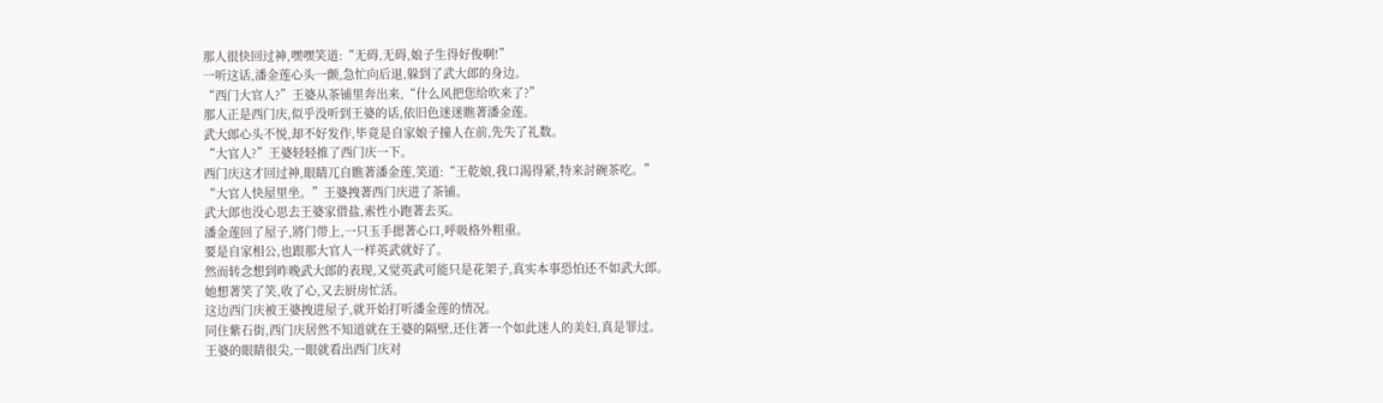那人很快回过神,嘿嘿笑道:“无碍,无碍,娘子生得好俊啊!”
一听这话,潘金莲心头一颤,急忙向后退,躲到了武大郎的身边。
“西门大官人?”王婆从茶铺里奔出来,“什么风把您给吹来了?”
那人正是西门庆,似乎没听到王婆的话,依旧色迷迷瞧著潘金莲。
武大郎心头不悦,却不好发作,毕竟是自家娘子撞人在前,先失了礼数。
“大官人?”王婆轻轻推了西门庆一下。
西门庆这才回过神,眼睛兀自瞧著潘金莲,笑道:“王乾娘,我口渴得紧,特来討碗茶吃。”
“大官人快屋里坐。”王婆拽著西门庆进了茶铺。
武大郎也没心思去王婆家借盐,索性小跑著去买。
潘金莲回了屋子,將门带上,一只玉手摁著心口,呼吸格外粗重。
要是自家相公,也跟那大官人一样英武就好了。
然而转念想到昨晚武大郎的表现,又觉英武可能只是花架子,真实本事恐怕还不如武大郎。
她想著笑了笑,收了心,又去厨房忙活。
这边西门庆被王婆拽进屋子,就开始打听潘金莲的情况。
同住紫石街,西门庆居然不知道就在王婆的隔壁,还住著一个如此迷人的美妇,真是罪过。
王婆的眼睛很尖,一眼就看出西门庆对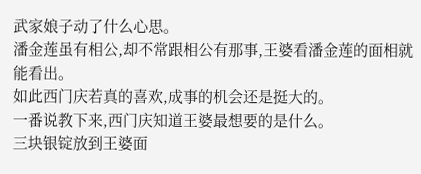武家娘子动了什么心思。
潘金莲虽有相公,却不常跟相公有那事,王婆看潘金莲的面相就能看出。
如此西门庆若真的喜欢,成事的机会还是挺大的。
一番说教下来,西门庆知道王婆最想要的是什么。
三块银锭放到王婆面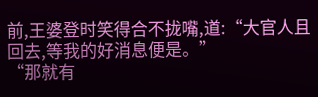前,王婆登时笑得合不拢嘴,道:“大官人且回去,等我的好消息便是。”
“那就有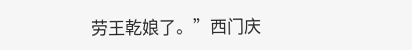劳王乾娘了。”西门庆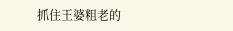抓住王婆粗老的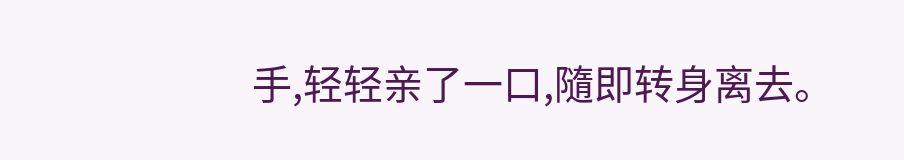手,轻轻亲了一口,隨即转身离去。